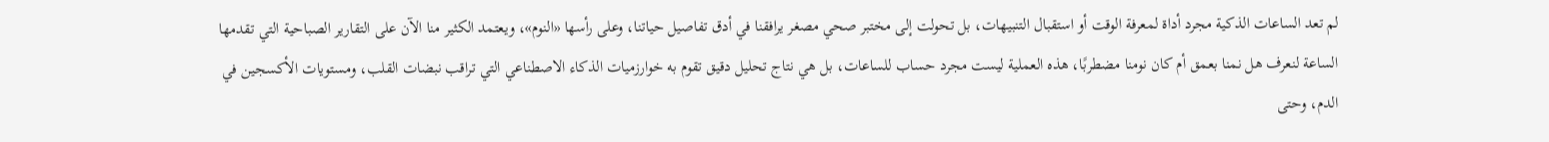لم تعد الساعات الذكية مجرد أداة لمعرفة الوقت أو استقبال التنبيهات، بل تحولت إلى مختبر صحي مصغر يرافقنا في أدق تفاصيل حياتنا، وعلى رأسها «النوم»، ويعتمد الكثير منا الآن على التقارير الصباحية التي تقدمها الساعة لنعرف هل نمنا بعمق أم كان نومنا مضطربًا، هذه العملية ليست مجرد حساب للساعات، بل هي نتاج تحليل دقيق تقوم به خوارزميات الذكاء الاصطناعي التي تراقب نبضات القلب، ومستويات الأكسجين في الدم، وحتى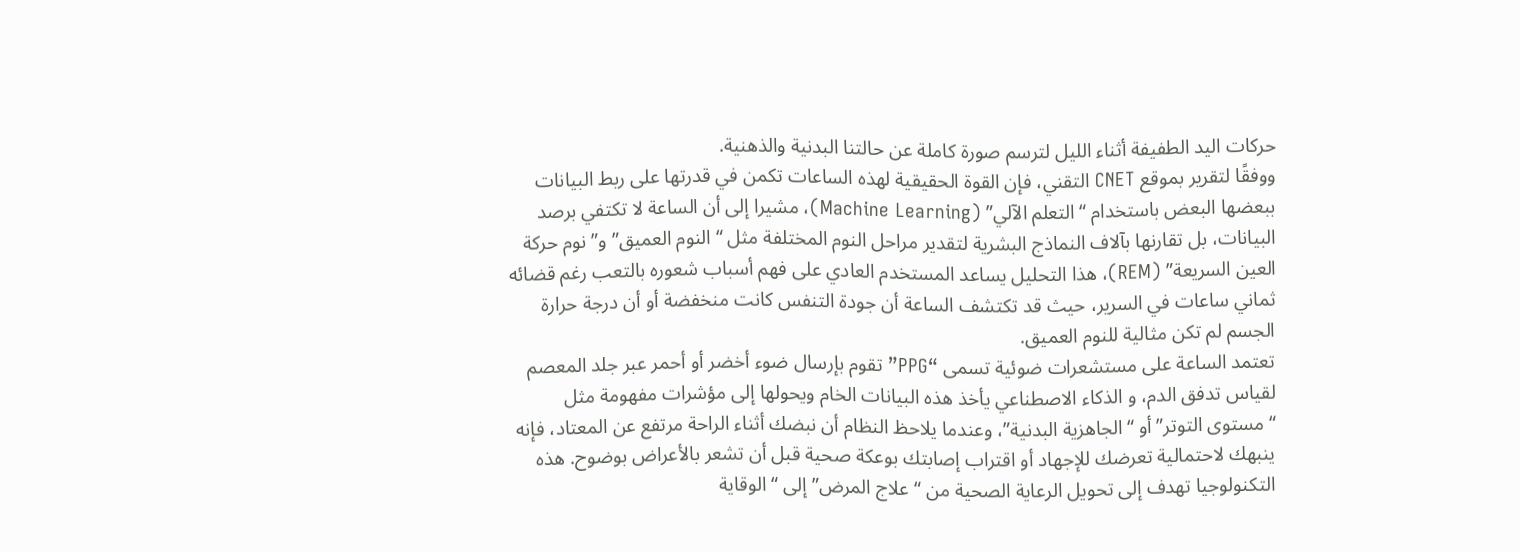حركات اليد الطفيفة أثناء الليل لترسم صورة كاملة عن حالتنا البدنية والذهنية.
ووفقًا لتقرير بموقع CNET التقني، فإن القوة الحقيقية لهذه الساعات تكمن في قدرتها على ربط البيانات ببعضها البعض باستخدام “التعلم الآلي” (Machine Learning)، مشيرا إلى أن الساعة لا تكتفي برصد البيانات، بل تقارنها بآلاف النماذج البشرية لتقدير مراحل النوم المختلفة مثل “النوم العميق” و”نوم حركة العين السريعة” (REM)، هذا التحليل يساعد المستخدم العادي على فهم أسباب شعوره بالتعب رغم قضائه ثماني ساعات في السرير، حيث قد تكتشف الساعة أن جودة التنفس كانت منخفضة أو أن درجة حرارة الجسم لم تكن مثالية للنوم العميق.
تعتمد الساعة على مستشعرات ضوئية تسمى “PPG” تقوم بإرسال ضوء أخضر أو أحمر عبر جلد المعصم لقياس تدفق الدم، و الذكاء الاصطناعي يأخذ هذه البيانات الخام ويحولها إلى مؤشرات مفهومة مثل “مستوى التوتر” أو “الجاهزية البدنية”، وعندما يلاحظ النظام أن نبضك أثناء الراحة مرتفع عن المعتاد، فإنه ينبهك لاحتمالية تعرضك للإجهاد أو اقتراب إصابتك بوعكة صحية قبل أن تشعر بالأعراض بوضوح. هذه التكنولوجيا تهدف إلى تحويل الرعاية الصحية من “علاج المرض” إلى “الوقاية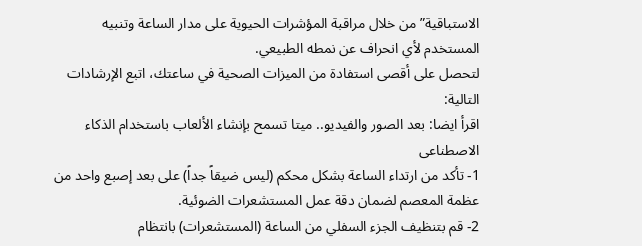الاستباقية” من خلال مراقبة المؤشرات الحيوية على مدار الساعة وتنبيه المستخدم لأي انحراف عن نمطه الطبيعي.
لتحصل على أقصى استفادة من الميزات الصحية في ساعتك، اتبع الإرشادات التالية:
اقرأ ايضا: بعد الصور والفيديو.. ميتا تسمح بإنشاء الألعاب باستخدام الذكاء الاصطناعى
1- تأكد من ارتداء الساعة بشكل محكم (ليس ضيقاً جداً) على بعد إصبع واحد من عظمة المعصم لضمان دقة عمل المستشعرات الضوئية.
2- قم بتنظيف الجزء السفلي من الساعة (المستشعرات) بانتظام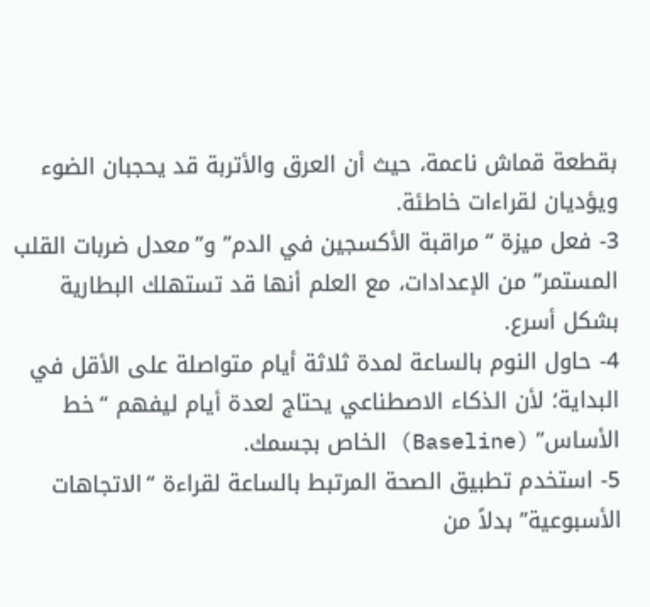بقطعة قماش ناعمة، حيث أن العرق والأتربة قد يحجبان الضوء ويؤديان لقراءات خاطئة.
3- فعل ميزة “مراقبة الأكسجين في الدم” و”معدل ضربات القلب المستمر” من الإعدادات، مع العلم أنها قد تستهلك البطارية بشكل أسرع.
4- حاول النوم بالساعة لمدة ثلاثة أيام متواصلة على الأقل في البداية؛ لأن الذكاء الاصطناعي يحتاج لعدة أيام ليفهم “خط الأساس” (Baseline) الخاص بجسمك.
5- استخدم تطبيق الصحة المرتبط بالساعة لقراءة “الاتجاهات الأسبوعية” بدلاً من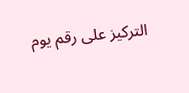التركيز على رقم يوم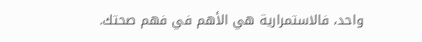واحد، فالاستمرارية هي الأهم في فهم صحتك.